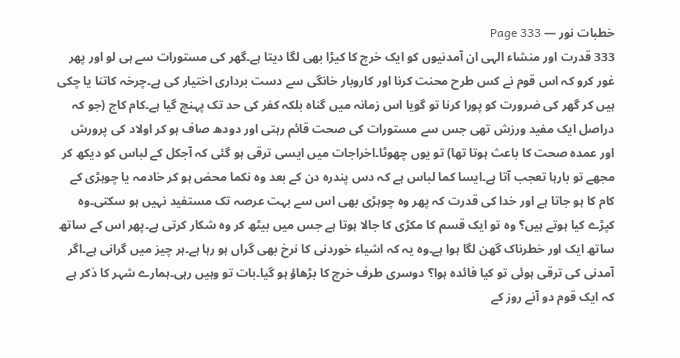خطبات نور — Page 333
333 قدرت اور منشاء الہی ان آمدنیوں کو ایک خرچ کا کیڑا بھی لگا دیتا ہے۔گھر کی مستورات سے ہی لو اور پھر غور کرو کہ اس قوم نے کس طرح محنت کرنا اور کاروبار خانگی سے دست برداری اختیار کی ہے۔چرخہ کاتنا یا چکی ہیں کر گھر کی ضرورت کو پورا کرنا تو گویا اس زمانہ میں گناہ بلکہ کفر کی حد تک پہنچ گیا ہے۔کام کاج (جو کہ دراصل ایک مفید ورزش تھی جس سے مستورات کی صحت قائم رہتی اور دودھ صاف ہو کر اولاد کی پرورش اور عمدہ صحت کا باعث ہوتا تھا) تو یوں چھوٹا۔اخراجات میں ایسی ترقی ہو گئی کہ آجکل کے لباس کو دیکھ کر مجھے تو بارہا تعجب آتا ہے۔ایسا کما لباس ہے کہ دس پندرہ دن کے بعد وہ نکما محض ہو کر خادمہ یا چوہڑی کے کام کا ہو جاتا ہے اور خدا کی قدرت کہ پھر وہ چوہڑی بھی اس سے بہت عرصہ تک مستفید نہیں ہو سکتی۔وہ کپڑے کیا ہوتے ہیں؟ وہ تو ایک قسم کا مکڑی کا جالا ہوتا ہے جس میں بیٹھ کر وہ شکار کرتی ہے۔پھر اس کے ساتھ ساتھ ایک اور خطرناک گھن لگا ہوا ہے۔وہ یہ کہ اشیاء خوردنی کا نرخ بھی گراں ہو رہا ہے۔ہر چیز میں گرانی ہے۔اگر آمدنی کی ترقی ہوئی تو کیا فائدہ ہوا؟ دوسری طرف خرچ کا بڑھاؤ ہو گیا۔بات تو وہیں رہی۔ہمارے شہر کا ذکر ہے کہ ایک قوم دو آنے روز کے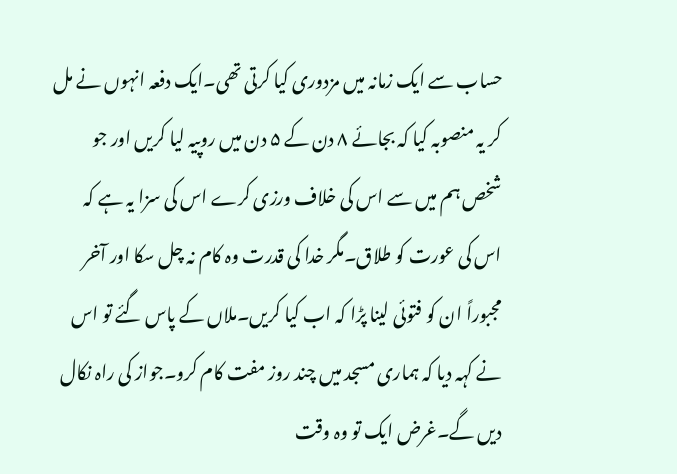حساب سے ایک زمانہ میں مزدوری کیا کرتی تھی۔ایک دفعہ انہوں نے مل کر یہ منصوبہ کیا کہ بجائے ۸ دن کے ۵ دن میں روپیہ لیا کریں اور جو شخص ہم میں سے اس کی خلاف ورزی کرے اس کی سزا یہ ہے کہ اس کی عورت کو طلاق۔مگر خدا کی قدرت وہ کام نہ چل سکا اور آخر مجبوراً ان کو فتوئی لینا پڑا کہ اب کیا کریں۔ملاں کے پاس گئے تو اس نے کہہ دیا کہ ہماری مسجد میں چند روز مفت کام کرو۔جواز کی راہ نکال دیں گے۔غرض ایک تو وہ وقت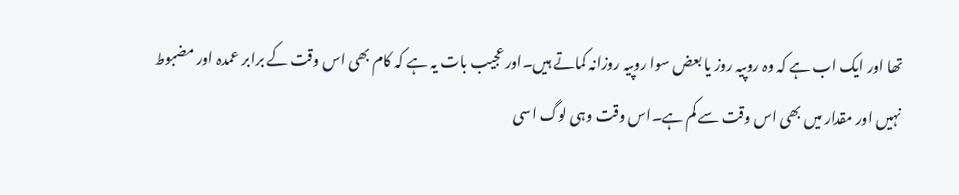تھا اور ایک اب ہے کہ وہ روپیہ روز یا بعض سوا روپیہ روزانہ کماتے ہیں۔اور عجیب بات یہ ہے کہ کام بھی اس وقت کے برابر عمدہ اور مضبوط نہیں اور مقدار میں بھی اس وقت سے کم ہے۔اس وقت وہی لوگ اسی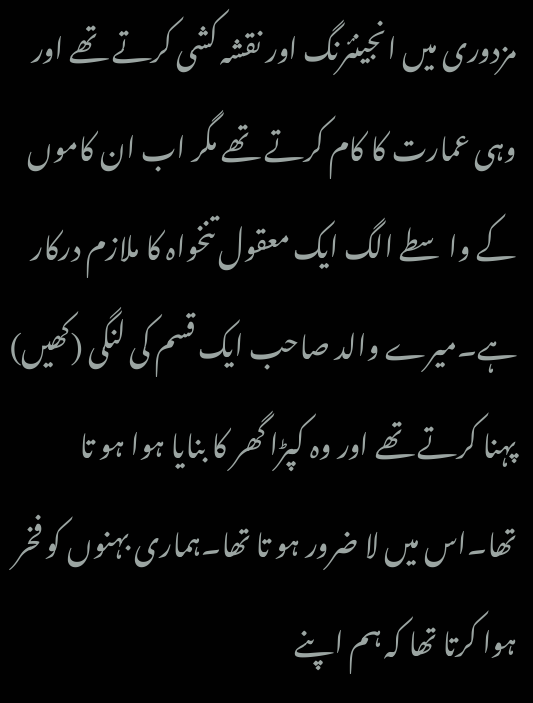مزدوری میں انجینئرنگ اور نقشہ کشی کرتے تھے اور وہی عمارت کا کام کرتے تھے مگر اب ان کاموں کے واسطے الگ ایک معقول تنخواہ کا ملازم درکار ہے۔میرے والد صاحب ایک قسم کی لنگی (کھیں) پہنا کرتے تھے اور وہ کپڑا گھر کا بنایا ہوا ہو تا تھا۔اس میں لا ضرور ہو تا تھا۔ہماری بہنوں کو فخر ہوا کرتا تھا کہ ہم اپنے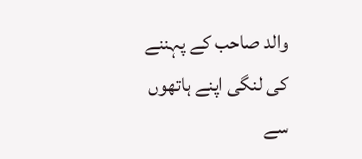والد صاحب کے پہننے کی لنگی اپنے ہاتھوں سے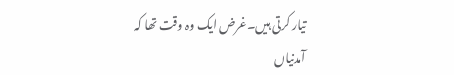تیار کرتی ہیں۔غرض ایک وہ وقت تھا کہ آمدنیاں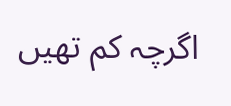اگرچہ کم تھیں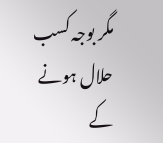مگر بوجہ کسب حلال ہونے کے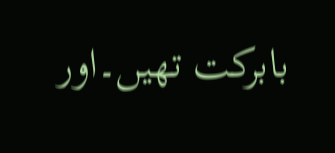بابرکت تھیں۔اور